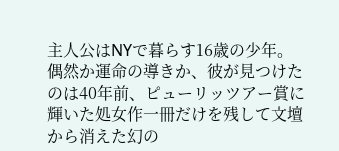主人公はNYで暮らす16歳の少年。偶然か運命の導きか、彼が見つけたのは40年前、ピューリッツアー賞に輝いた処女作一冊だけを残して文壇から消えた幻の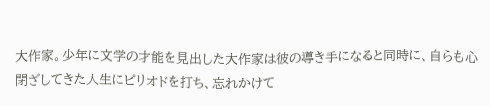大作家。少年に文学の才能を見出した大作家は彼の導き手になると同時に、自らも心閉ざしてきた人生にピリオドを打ち、忘れかけて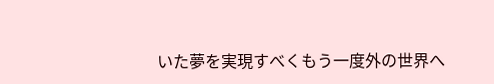いた夢を実現すべくもう一度外の世界へ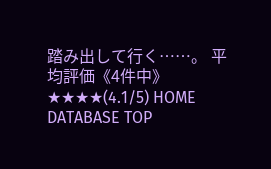踏み出して行く……。 平均評価《4件中》★★★★(4.1/5) HOME DATABASE TOP